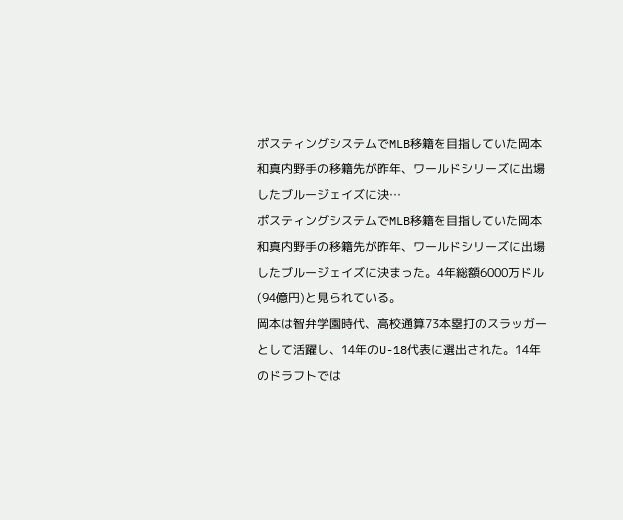ポスティングシステムでMLB移籍を目指していた岡本和真内野手の移籍先が昨年、ワールドシリーズに出場したブルージェイズに決…
ポスティングシステムでMLB移籍を目指していた岡本和真内野手の移籍先が昨年、ワールドシリーズに出場したブルージェイズに決まった。4年総額6000万ドル(94億円)と見られている。
岡本は智弁学園時代、高校通算73本塁打のスラッガーとして活躍し、14年のU-18代表に選出された。14年のドラフトでは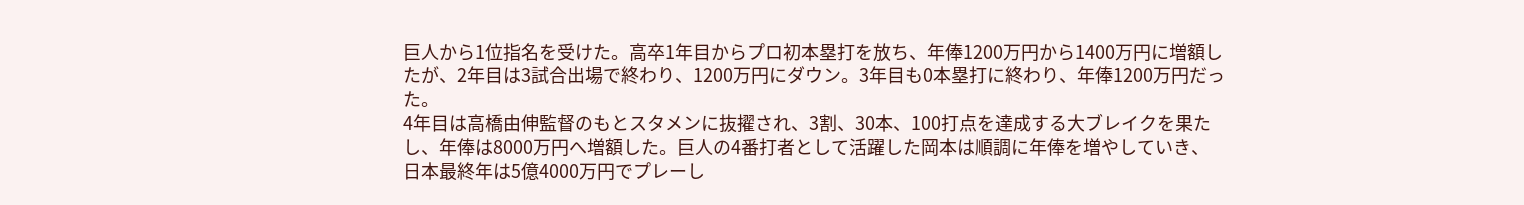巨人から1位指名を受けた。高卒1年目からプロ初本塁打を放ち、年俸1200万円から1400万円に増額したが、2年目は3試合出場で終わり、1200万円にダウン。3年目も0本塁打に終わり、年俸1200万円だった。
4年目は高橋由伸監督のもとスタメンに抜擢され、3割、30本、100打点を達成する大ブレイクを果たし、年俸は8000万円へ増額した。巨人の4番打者として活躍した岡本は順調に年俸を増やしていき、日本最終年は5億4000万円でプレーし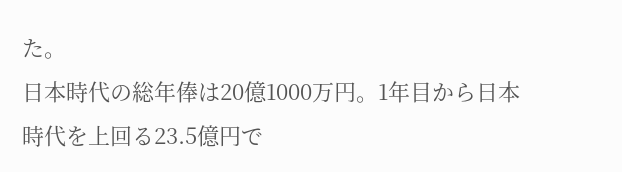た。
日本時代の総年俸は20億1000万円。1年目から日本時代を上回る23.5億円で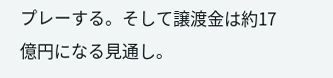プレーする。そして譲渡金は約17億円になる見通し。